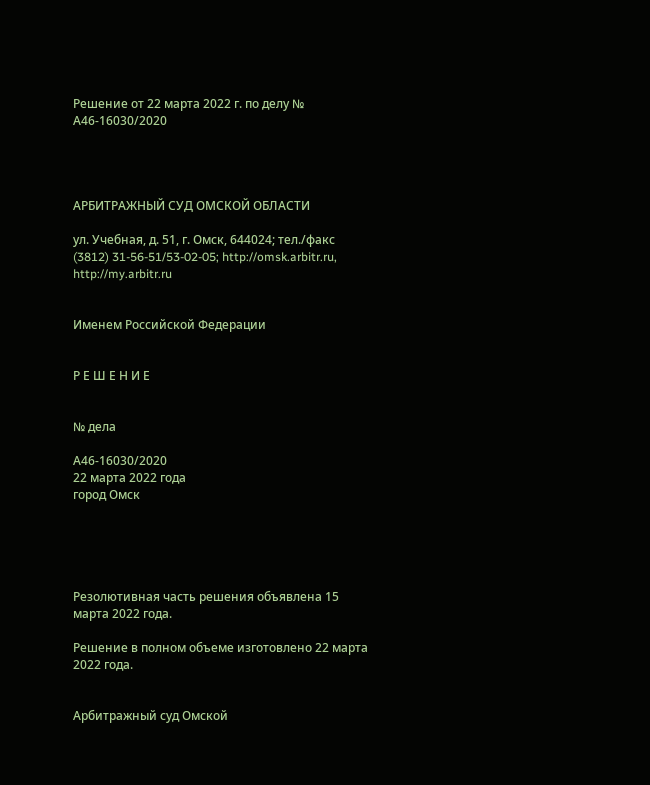Решение от 22 марта 2022 г. по делу № А46-16030/2020




АРБИТРАЖНЫЙ СУД ОМСКОЙ ОБЛАСТИ

ул. Учебная, д. 51, г. Омск, 644024; тел./факс (3812) 31-56-51/53-02-05; http://omsk.arbitr.ru, http://my.arbitr.ru


Именем Российской Федерации


Р Е Ш Е Н И Е


№ дела

А46-16030/2020
22 марта 2022 года
город Омск





Резолютивная часть решения объявлена 15 марта 2022 года.

Решение в полном объеме изготовлено 22 марта 2022 года.


Арбитражный суд Омской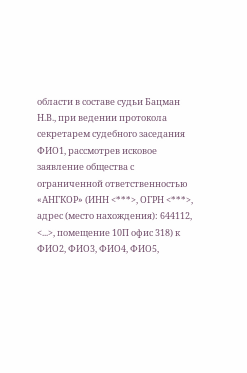области в составе судьи Бацман Н.В., при ведении протокола секретарем судебного заседания ФИО1, рассмотрев исковое заявление общества с ограниченной ответственностью «АНГКОР» (ИНН <***>, ОГРН <***>, адрес (место нахождения): 644112, <...>, помещение 10П офис 318) к ФИО2, ФИО3, ФИО4, ФИО5,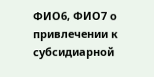ФИО6, ФИО7 о привлечении к субсидиарной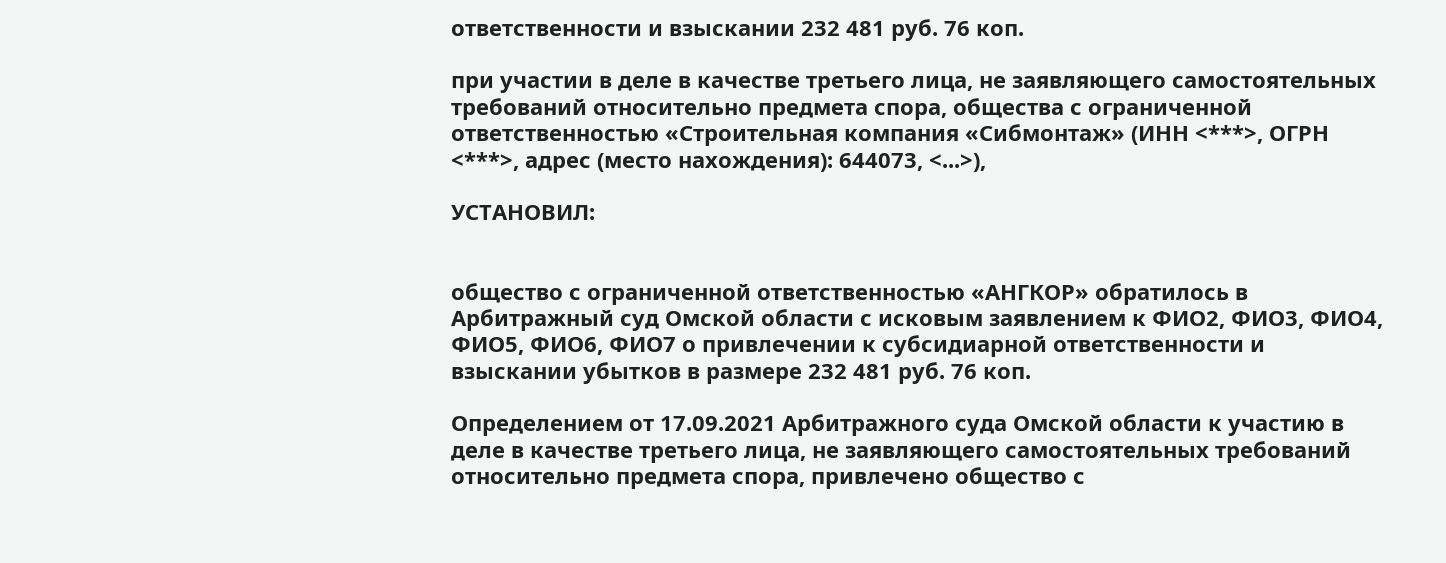ответственности и взыскании 232 481 руб. 76 коп.

при участии в деле в качестве третьего лица, не заявляющего самостоятельных требований относительно предмета спора, общества с ограниченной ответственностью «Строительная компания «Сибмонтаж» (ИНН <***>, ОГРН <***>, адрес (место нахождения): 644073, <...>),

УСТАНОВИЛ:


общество с ограниченной ответственностью «АНГКОР» обратилось в Арбитражный суд Омской области с исковым заявлением к ФИО2, ФИО3, ФИО4, ФИО5, ФИО6, ФИО7 о привлечении к субсидиарной ответственности и взыскании убытков в размере 232 481 руб. 76 коп.

Определением от 17.09.2021 Арбитражного суда Омской области к участию в деле в качестве третьего лица, не заявляющего самостоятельных требований относительно предмета спора, привлечено общество с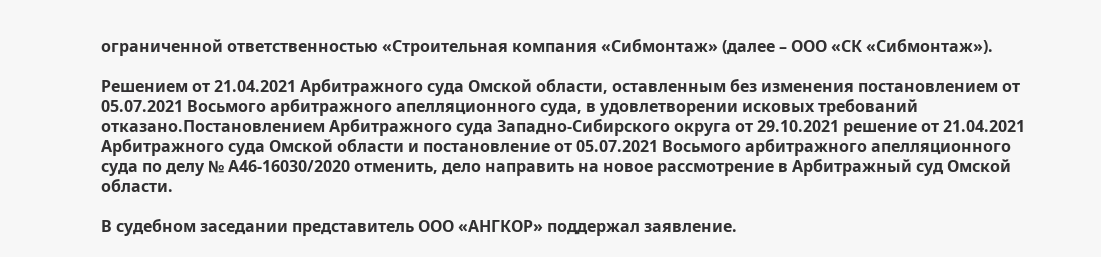ограниченной ответственностью «Строительная компания «Сибмонтаж» (далее – ООО «СК «Сибмонтаж»).

Решением от 21.04.2021 Арбитражного суда Омской области, оставленным без изменения постановлением от 05.07.2021 Восьмого арбитражного апелляционного суда, в удовлетворении исковых требований отказано.Постановлением Арбитражного суда Западно-Сибирского округа от 29.10.2021 решение от 21.04.2021 Арбитражного суда Омской области и постановление от 05.07.2021 Восьмого арбитражного апелляционного суда по делу № А46-16030/2020 отменить, дело направить на новое рассмотрение в Арбитражный суд Омской области.

В судебном заседании представитель ООО «АНГКОР» поддержал заявление.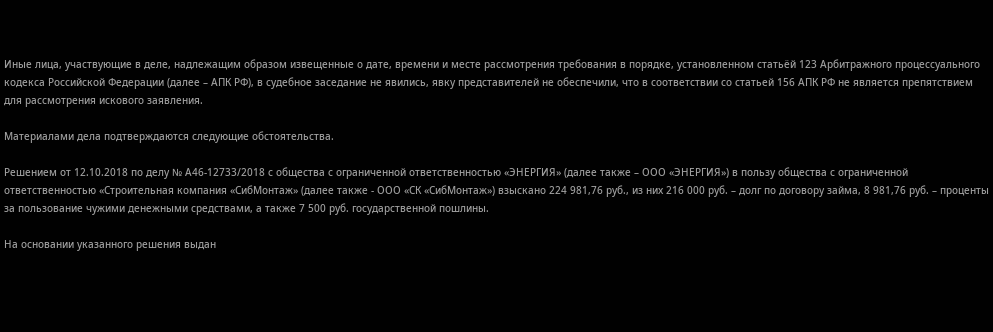Иные лица, участвующие в деле, надлежащим образом извещенные о дате, времени и месте рассмотрения требования в порядке, установленном статьёй 123 Арбитражного процессуального кодекса Российской Федерации (далее – АПК РФ), в судебное заседание не явились, явку представителей не обеспечили, что в соответствии со статьей 156 АПК РФ не является препятствием для рассмотрения искового заявления.

Материалами дела подтверждаются следующие обстоятельства.

Решением от 12.10.2018 по делу № А46-12733/2018 с общества с ограниченной ответственностью «ЭНЕРГИЯ» (далее также – ООО «ЭНЕРГИЯ») в пользу общества с ограниченной ответственностью «Строительная компания «СибМонтаж» (далее также - ООО «СК «СибМонтаж») взыскано 224 981,76 руб., из них 216 000 руб. – долг по договору займа, 8 981,76 руб. – проценты за пользование чужими денежными средствами, а также 7 500 руб. государственной пошлины.

На основании указанного решения выдан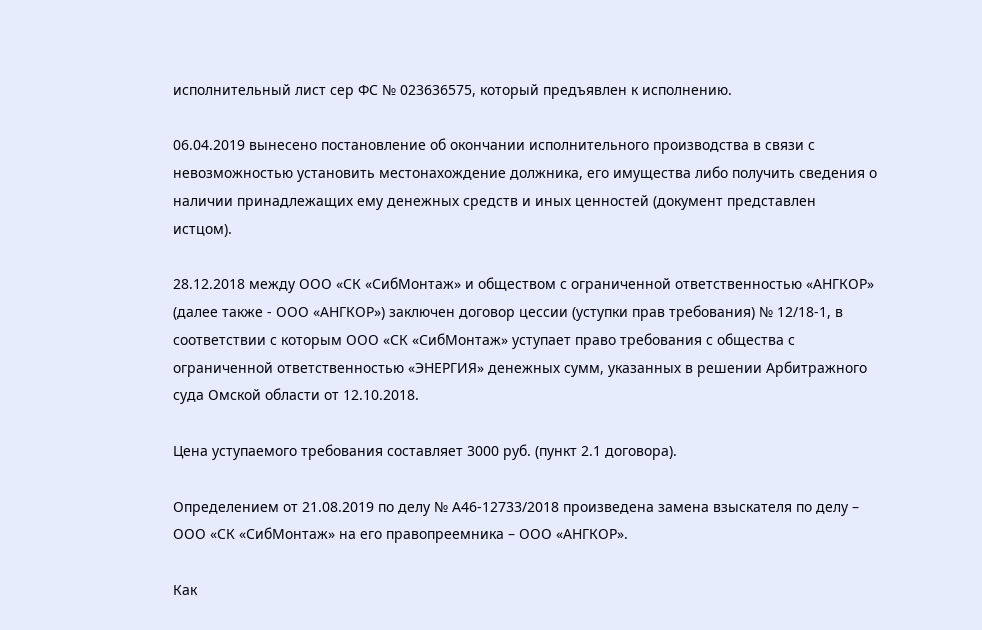исполнительный лист сер ФС № 023636575, который предъявлен к исполнению.

06.04.2019 вынесено постановление об окончании исполнительного производства в связи с невозможностью установить местонахождение должника, его имущества либо получить сведения о наличии принадлежащих ему денежных средств и иных ценностей (документ представлен истцом).

28.12.2018 между ООО «СК «СибМонтаж» и обществом с ограниченной ответственностью «АНГКОР» (далее также - ООО «АНГКОР») заключен договор цессии (уступки прав требования) № 12/18-1, в соответствии с которым ООО «СК «СибМонтаж» уступает право требования с общества с ограниченной ответственностью «ЭНЕРГИЯ» денежных сумм, указанных в решении Арбитражного суда Омской области от 12.10.2018.

Цена уступаемого требования составляет 3000 руб. (пункт 2.1 договора).

Определением от 21.08.2019 по делу № А46-12733/2018 произведена замена взыскателя по делу – ООО «СК «СибМонтаж» на его правопреемника – ООО «АНГКОР».

Как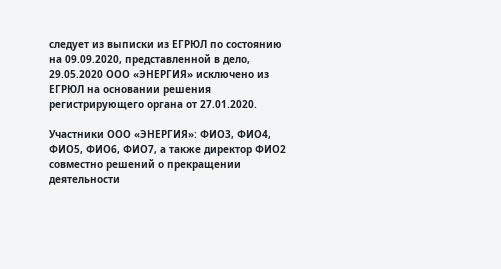следует из выписки из ЕГРЮЛ по состоянию на 09.09.2020, представленной в дело, 29.05.2020 ООО «ЭНЕРГИЯ» исключено из ЕГРЮЛ на основании решения регистрирующего органа от 27.01.2020.

Участники ООО «ЭНЕРГИЯ»: ФИО3, ФИО4, ФИО5, ФИО6, ФИО7, а также директор ФИО2 совместно решений о прекращении деятельности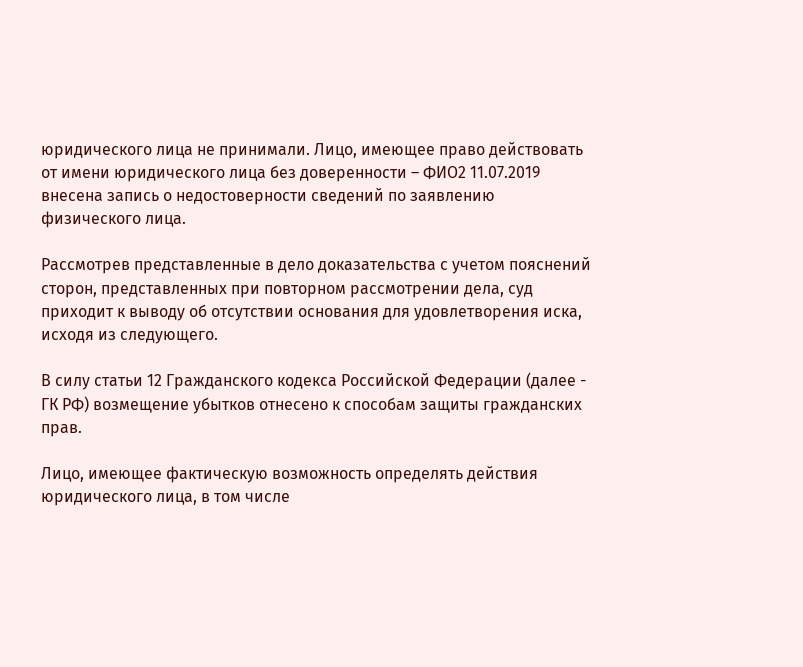юридического лица не принимали. Лицо, имеющее право действовать от имени юридического лица без доверенности – ФИО2 11.07.2019 внесена запись о недостоверности сведений по заявлению физического лица.

Рассмотрев представленные в дело доказательства с учетом пояснений сторон, представленных при повторном рассмотрении дела, суд приходит к выводу об отсутствии основания для удовлетворения иска, исходя из следующего.

В силу статьи 12 Гражданского кодекса Российской Федерации (далее - ГК РФ) возмещение убытков отнесено к способам защиты гражданских прав.

Лицо, имеющее фактическую возможность определять действия юридического лица, в том числе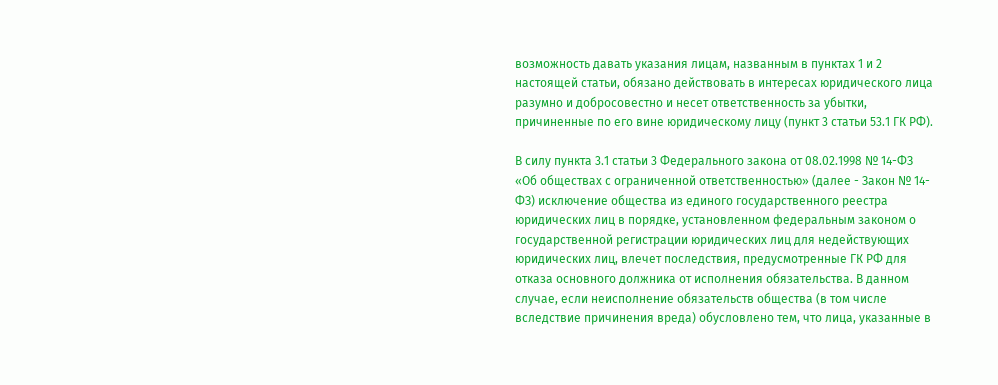возможность давать указания лицам, названным в пунктах 1 и 2 настоящей статьи, обязано действовать в интересах юридического лица разумно и добросовестно и несет ответственность за убытки, причиненные по его вине юридическому лицу (пункт 3 статьи 53.1 ГК РФ).

В силу пункта 3.1 статьи 3 Федерального закона от 08.02.1998 № 14-ФЗ «Об обществах с ограниченной ответственностью» (далее - Закон № 14-ФЗ) исключение общества из единого государственного реестра юридических лиц в порядке, установленном федеральным законом о государственной регистрации юридических лиц для недействующих юридических лиц, влечет последствия, предусмотренные ГК РФ для отказа основного должника от исполнения обязательства. В данном случае, если неисполнение обязательств общества (в том числе вследствие причинения вреда) обусловлено тем, что лица, указанные в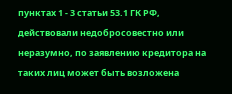пунктах 1 - 3 статьи 53.1 ГК РФ, действовали недобросовестно или неразумно, по заявлению кредитора на таких лиц может быть возложена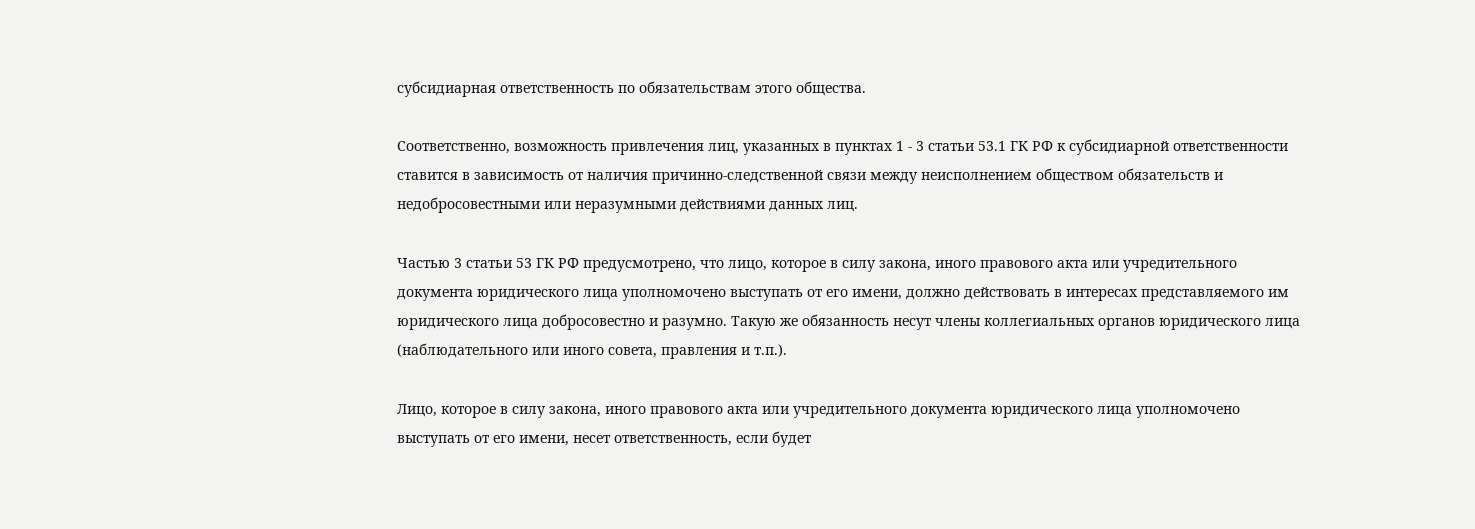субсидиарная ответственность по обязательствам этого общества.

Соответственно, возможность привлечения лиц, указанных в пунктах 1 - 3 статьи 53.1 ГК РФ к субсидиарной ответственности ставится в зависимость от наличия причинно-следственной связи между неисполнением обществом обязательств и недобросовестными или неразумными действиями данных лиц.

Частью 3 статьи 53 ГК РФ предусмотрено, что лицо, которое в силу закона, иного правового акта или учредительного документа юридического лица уполномочено выступать от его имени, должно действовать в интересах представляемого им юридического лица добросовестно и разумно. Такую же обязанность несут члены коллегиальных органов юридического лица (наблюдательного или иного совета, правления и т.п.).

Лицо, которое в силу закона, иного правового акта или учредительного документа юридического лица уполномочено выступать от его имени, несет ответственность, если будет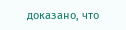доказано, что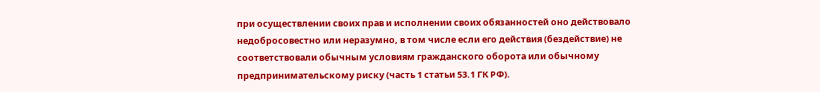при осуществлении своих прав и исполнении своих обязанностей оно действовало недобросовестно или неразумно, в том числе если его действия (бездействие) не соответствовали обычным условиям гражданского оборота или обычному предпринимательскому риску (часть 1 статьи 53.1 ГК РФ).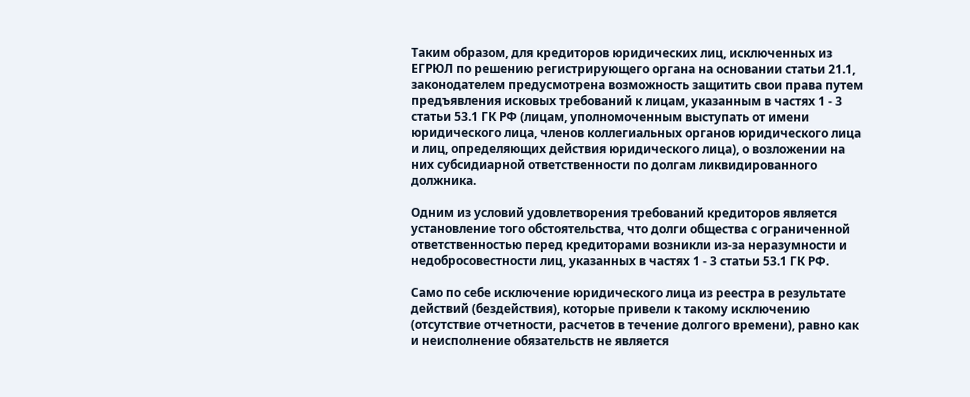Таким образом, для кредиторов юридических лиц, исключенных из ЕГРЮЛ по решению регистрирующего органа на основании статьи 21.1, законодателем предусмотрена возможность защитить свои права путем предъявления исковых требований к лицам, указанным в частях 1 - 3 статьи 53.1 ГК РФ (лицам, уполномоченным выступать от имени юридического лица, членов коллегиальных органов юридического лица и лиц, определяющих действия юридического лица), о возложении на них субсидиарной ответственности по долгам ликвидированного должника.

Одним из условий удовлетворения требований кредиторов является установление того обстоятельства, что долги общества с ограниченной ответственностью перед кредиторами возникли из-за неразумности и недобросовестности лиц, указанных в частях 1 - 3 статьи 53.1 ГК РФ.

Само по себе исключение юридического лица из реестра в результате действий (бездействия), которые привели к такому исключению (отсутствие отчетности, расчетов в течение долгого времени), равно как и неисполнение обязательств не является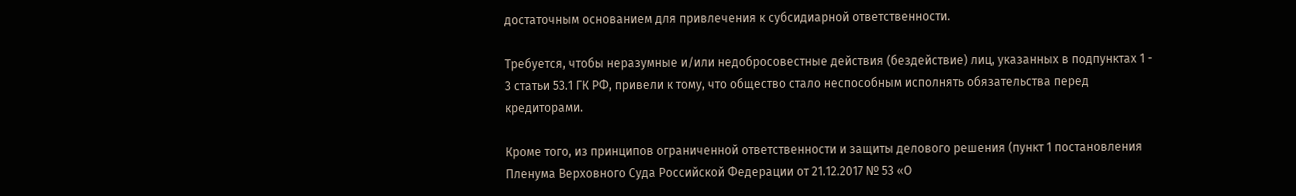достаточным основанием для привлечения к субсидиарной ответственности.

Требуется, чтобы неразумные и/или недобросовестные действия (бездействие) лиц, указанных в подпунктах 1 - 3 статьи 53.1 ГК РФ, привели к тому, что общество стало неспособным исполнять обязательства перед кредиторами.

Кроме того, из принципов ограниченной ответственности и защиты делового решения (пункт 1 постановления Пленума Верховного Суда Российской Федерации от 21.12.2017 № 53 «О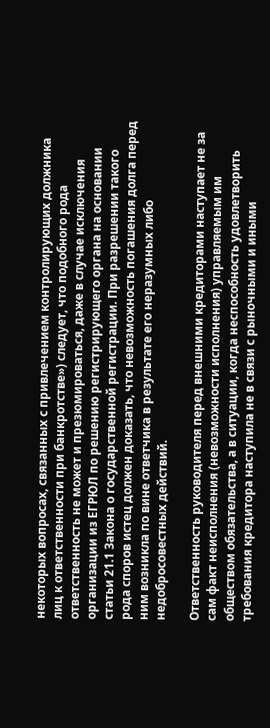некоторых вопросах, связанных с привлечением контролирующих должника лиц к ответственности при банкротстве») следует, что подобного рода ответственность не может и презюмироваться, даже в случае исключения организации из ЕГРЮЛ по решению регистрирующего органа на основании статьи 21.1 Закона о государственной регистрации. При разрешении такого рода споров истец должен доказать, что невозможность погашения долга перед ним возникла по вине ответчика в результате его неразумных либо недобросовестных действий.

Ответственность руководителя перед внешними кредиторами наступает не за сам факт неисполнения (невозможности исполнения) управляемым им обществом обязательства, а в ситуации, когда неспособность удовлетворить требования кредитора наступила не в связи с рыночными и иными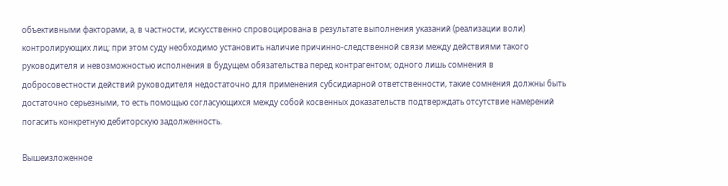объективными факторами, а, в частности, искусственно спровоцирована в результате выполнения указаний (реализации воли) контролирующих лиц; при этом суду необходимо установить наличие причинно-следственной связи между действиями такого руководителя и невозможностью исполнения в будущем обязательства перед контрагентом; одного лишь сомнения в добросовестности действий руководителя недостаточно для применения субсидиарной ответственности, такие сомнения должны быть достаточно серьезными, то есть помощью согласующихся между собой косвенных доказательств подтверждать отсутствие намерений погасить конкретную дебиторскую задолженность.

Вышеизложенное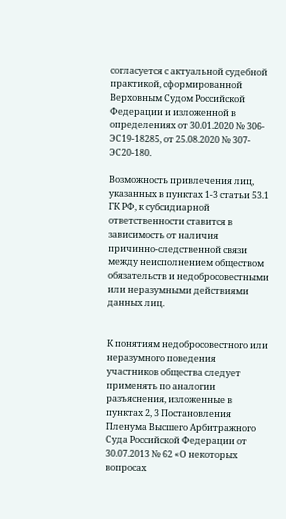согласуется с актуальной судебной практикой, сформированной Верховным Судом Российской Федерации и изложенной в определениях от 30.01.2020 № 306-ЭС19-18285, от 25.08.2020 № 307-ЭС20-180.

Возможность привлечения лиц, указанных в пунктах 1-3 статьи 53.1 ГК РФ, к субсидиарной ответственности ставится в зависимость от наличия причинно-следственной связи между неисполнением обществом обязательств и недобросовестными или неразумными действиями данных лиц.


К понятиям недобросовестного или неразумного поведения участников общества следует применять по аналогии разъяснения, изложенные в пунктах 2, 3 Постановления Пленума Высшего Арбитражного Суда Российской Федерации от 30.07.2013 № 62 «О некоторых вопросах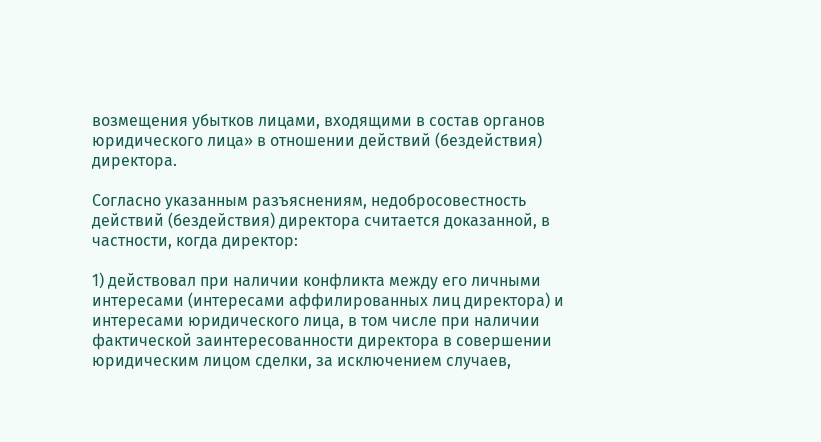возмещения убытков лицами, входящими в состав органов юридического лица» в отношении действий (бездействия) директора.

Согласно указанным разъяснениям, недобросовестность действий (бездействия) директора считается доказанной, в частности, когда директор:

1) действовал при наличии конфликта между его личными интересами (интересами аффилированных лиц директора) и интересами юридического лица, в том числе при наличии фактической заинтересованности директора в совершении юридическим лицом сделки, за исключением случаев,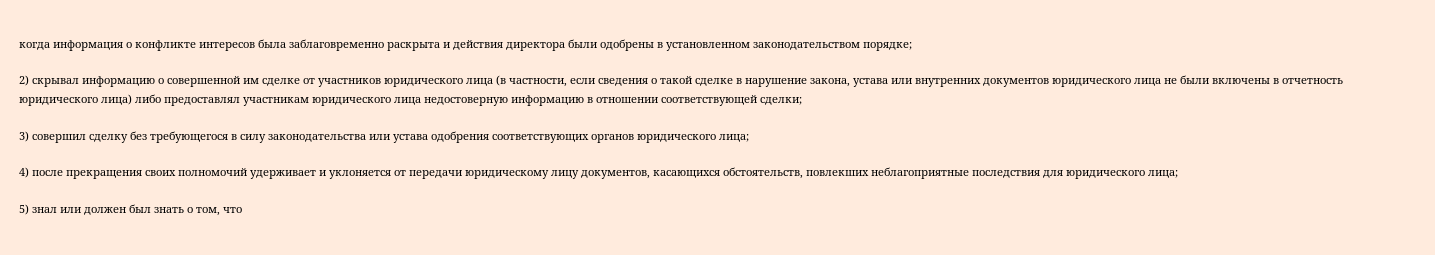когда информация о конфликте интересов была заблаговременно раскрыта и действия директора были одобрены в установленном законодательством порядке;

2) скрывал информацию о совершенной им сделке от участников юридического лица (в частности, если сведения о такой сделке в нарушение закона, устава или внутренних документов юридического лица не были включены в отчетность юридического лица) либо предоставлял участникам юридического лица недостоверную информацию в отношении соответствующей сделки;

3) совершил сделку без требующегося в силу законодательства или устава одобрения соответствующих органов юридического лица;

4) после прекращения своих полномочий удерживает и уклоняется от передачи юридическому лицу документов, касающихся обстоятельств, повлекших неблагоприятные последствия для юридического лица;

5) знал или должен был знать о том, что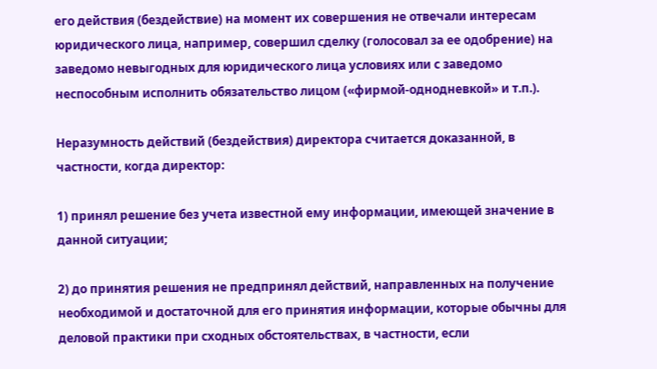его действия (бездействие) на момент их совершения не отвечали интересам юридического лица, например, совершил сделку (голосовал за ее одобрение) на заведомо невыгодных для юридического лица условиях или с заведомо неспособным исполнить обязательство лицом («фирмой-однодневкой» и т.п.).

Неразумность действий (бездействия) директора считается доказанной, в частности, когда директор:

1) принял решение без учета известной ему информации, имеющей значение в данной ситуации;

2) до принятия решения не предпринял действий, направленных на получение необходимой и достаточной для его принятия информации, которые обычны для деловой практики при сходных обстоятельствах, в частности, если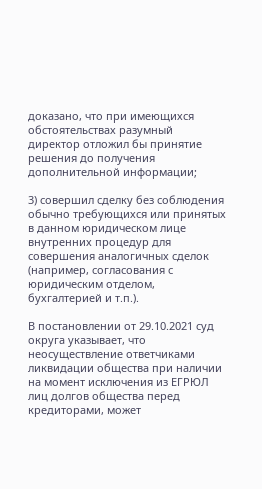доказано, что при имеющихся обстоятельствах разумный директор отложил бы принятие решения до получения дополнительной информации;

3) совершил сделку без соблюдения обычно требующихся или принятых в данном юридическом лице внутренних процедур для совершения аналогичных сделок (например, согласования с юридическим отделом, бухгалтерией и т.п.).

В постановлении от 29.10.2021 суд округа указывает, что неосуществление ответчиками ликвидации общества при наличии на момент исключения из ЕГРЮЛ лиц долгов общества перед кредиторами, может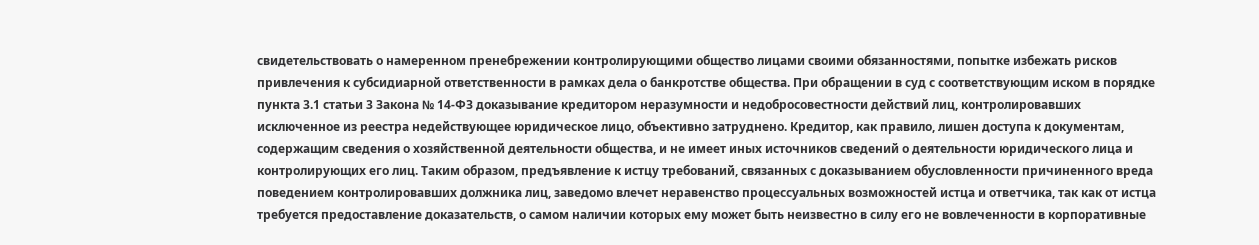свидетельствовать о намеренном пренебрежении контролирующими общество лицами своими обязанностями, попытке избежать рисков привлечения к субсидиарной ответственности в рамках дела о банкротстве общества. При обращении в суд с соответствующим иском в порядке пункта 3.1 статьи 3 Закона № 14-ФЗ доказывание кредитором неразумности и недобросовестности действий лиц, контролировавших исключенное из реестра недействующее юридическое лицо, объективно затруднено. Кредитор, как правило, лишен доступа к документам, содержащим сведения о хозяйственной деятельности общества, и не имеет иных источников сведений о деятельности юридического лица и контролирующих его лиц. Таким образом, предъявление к истцу требований, связанных с доказыванием обусловленности причиненного вреда поведением контролировавших должника лиц, заведомо влечет неравенство процессуальных возможностей истца и ответчика, так как от истца требуется предоставление доказательств, о самом наличии которых ему может быть неизвестно в силу его не вовлеченности в корпоративные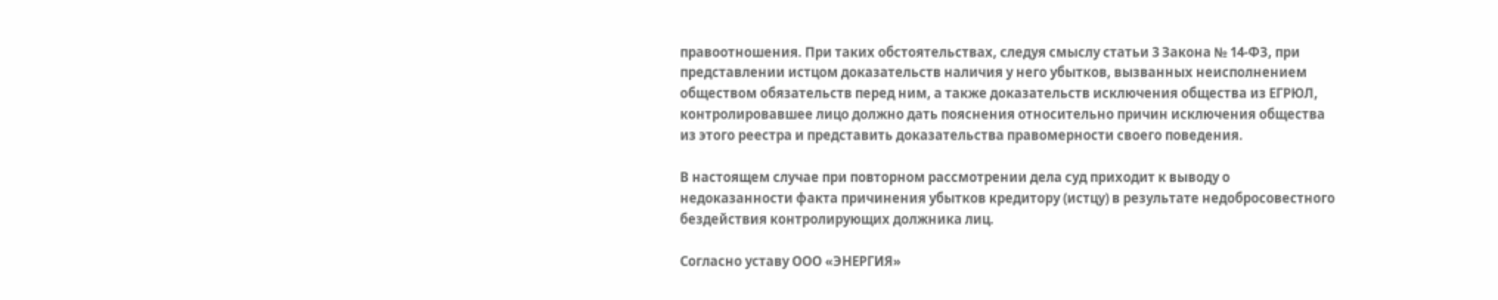правоотношения. При таких обстоятельствах, следуя смыслу статьи 3 Закона № 14-ФЗ, при представлении истцом доказательств наличия у него убытков, вызванных неисполнением обществом обязательств перед ним, а также доказательств исключения общества из ЕГРЮЛ, контролировавшее лицо должно дать пояснения относительно причин исключения общества из этого реестра и представить доказательства правомерности своего поведения.

В настоящем случае при повторном рассмотрении дела суд приходит к выводу о недоказанности факта причинения убытков кредитору (истцу) в результате недобросовестного бездействия контролирующих должника лиц.

Согласно уставу ООО «ЭНЕРГИЯ»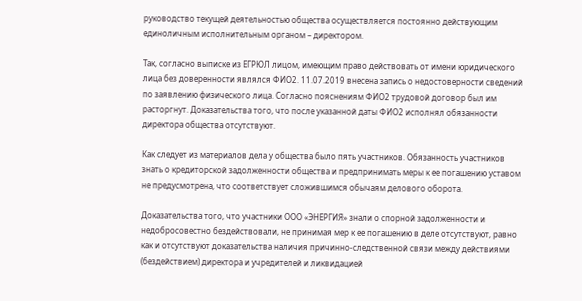руководство текущей деятельностью общества осуществляется постоянно действующим единоличным исполнительным органом – директором.

Так, согласно выписке из ЕГРЮЛ лицом, имеющим право действовать от имени юридического лица без доверенности являлся ФИО2. 11.07.2019 внесена запись о недостоверности сведений по заявлению физического лица. Согласно пояснениям ФИО2 трудовой договор был им расторгнут. Доказательства того, что после указанной даты ФИО2 исполнял обязанности директора общества отсутствуют.

Как следует из материалов дела у общества было пять участников. Обязанность участников знать о кредиторской задолженности общества и предпринимать меры к ее погашению уставом не предусмотрена, что соответствует сложившимся обычаям делового оборота.

Доказательства того, что участники ООО «ЭНЕРГИЯ» знали о спорной задолженности и недобросовестно бездействовали, не принимая мер к ее погашению в деле отсутствуют, равно как и отсутствуют доказательства наличия причинно-следственной связи между действиями (бездействием) директора и учредителей и ликвидацией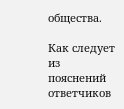общества.

Как следует из пояснений ответчиков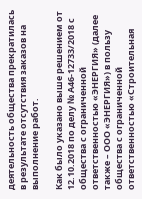деятельность общества прекратилась в результате отсутствия заказов на выполнение работ.

Как было указано выше решением от 12.10.2018 по делу № А46-12733/2018 с общества с ограниченной ответственностью «ЭНЕРГИЯ» (далее также – ООО «ЭНЕРГИЯ») в пользу общества с ограниченной ответственностью «Строительная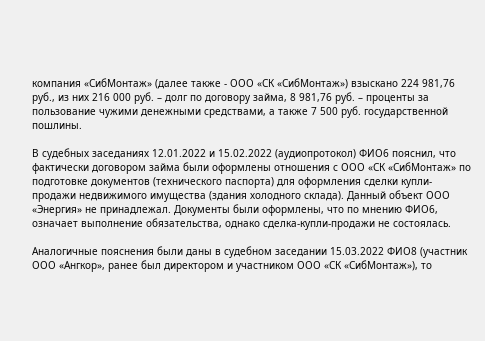компания «СибМонтаж» (далее также - ООО «СК «СибМонтаж») взыскано 224 981,76 руб., из них 216 000 руб. – долг по договору займа, 8 981,76 руб. – проценты за пользование чужими денежными средствами, а также 7 500 руб. государственной пошлины.

В судебных заседаниях 12.01.2022 и 15.02.2022 (аудиопротокол) ФИО6 пояснил, что фактически договором займа были оформлены отношения с ООО «СК «СибМонтаж» по подготовке документов (технического паспорта) для оформления сделки купли-продажи недвижимого имущества (здания холодного склада). Данный объект ООО «Энергия» не принадлежал. Документы были оформлены, что по мнению ФИО6, означает выполнение обязательства, однако сделка-купли-продажи не состоялась.

Аналогичные пояснения были даны в судебном заседании 15.03.2022 ФИО8 (участник ООО «Ангкор», ранее был директором и участником ООО «СК «СибМонтаж»), то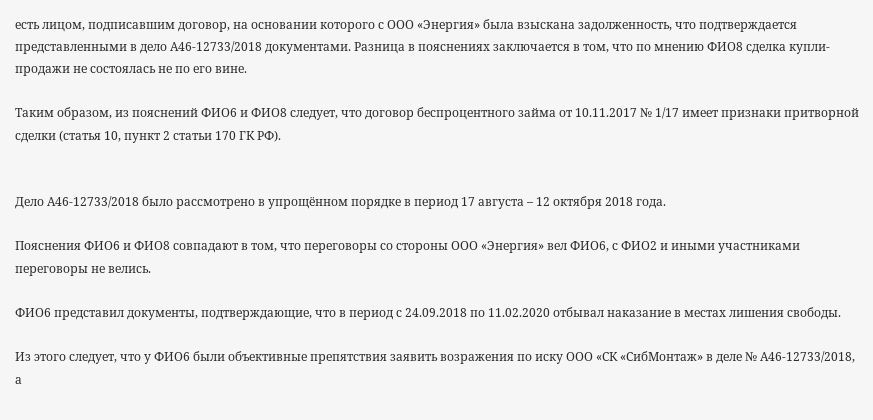есть лицом, подписавшим договор, на основании которого с ООО «Энергия» была взыскана задолженность, что подтверждается представленными в дело А46-12733/2018 документами. Разница в пояснениях заключается в том, что по мнению ФИО8 сделка купли-продажи не состоялась не по его вине.

Таким образом, из пояснений ФИО6 и ФИО8 следует, что договор беспроцентного займа от 10.11.2017 № 1/17 имеет признаки притворной сделки (статья 10, пункт 2 статьи 170 ГК РФ).


Дело А46-12733/2018 было рассмотрено в упрощённом порядке в период 17 августа – 12 октября 2018 года.

Пояснения ФИО6 и ФИО8 совпадают в том, что переговоры со стороны ООО «Энергия» вел ФИО6, с ФИО2 и иными участниками переговоры не велись.

ФИО6 представил документы, подтверждающие, что в период с 24.09.2018 по 11.02.2020 отбывал наказание в местах лишения свободы.

Из этого следует, что у ФИО6 были объективные препятствия заявить возражения по иску ООО «СК «СибМонтаж» в деле № А46-12733/2018, а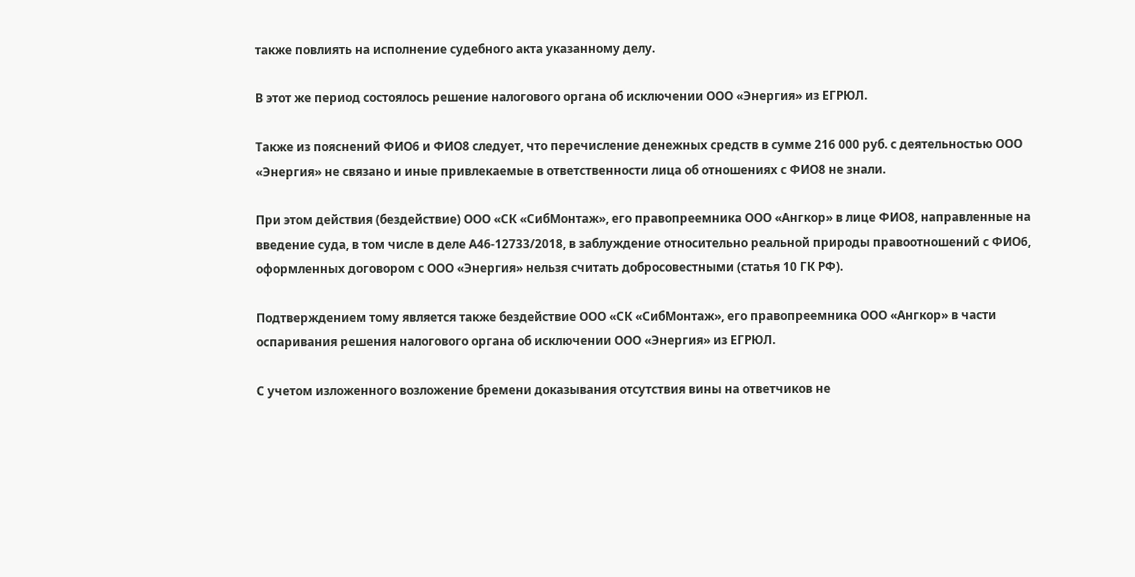также повлиять на исполнение судебного акта указанному делу.

В этот же период состоялось решение налогового органа об исключении ООО «Энергия» из ЕГРЮЛ.

Также из пояснений ФИО6 и ФИО8 следует, что перечисление денежных средств в сумме 216 000 руб. с деятельностью ООО «Энергия» не связано и иные привлекаемые в ответственности лица об отношениях с ФИО8 не знали.

При этом действия (бездействие) ООО «СК «СибМонтаж», его правопреемника ООО «Ангкор» в лице ФИО8, направленные на введение суда, в том числе в деле А46-12733/2018, в заблуждение относительно реальной природы правоотношений с ФИО6, оформленных договором с ООО «Энергия» нельзя считать добросовестными (статья 10 ГК РФ).

Подтверждением тому является также бездействие ООО «СК «СибМонтаж», его правопреемника ООО «Ангкор» в части оспаривания решения налогового органа об исключении ООО «Энергия» из ЕГРЮЛ.

С учетом изложенного возложение бремени доказывания отсутствия вины на ответчиков не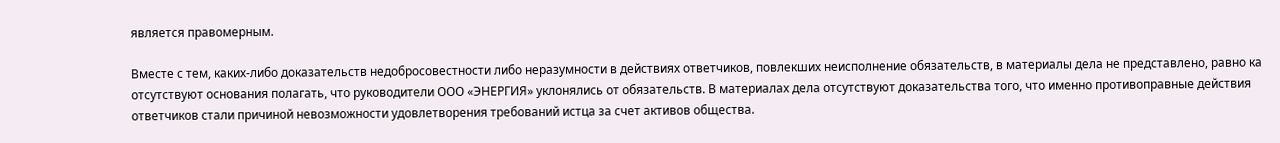является правомерным.

Вместе с тем, каких-либо доказательств недобросовестности либо неразумности в действиях ответчиков, повлекших неисполнение обязательств, в материалы дела не представлено, равно ка отсутствуют основания полагать, что руководители ООО «ЭНЕРГИЯ» уклонялись от обязательств. В материалах дела отсутствуют доказательства того, что именно противоправные действия ответчиков стали причиной невозможности удовлетворения требований истца за счет активов общества.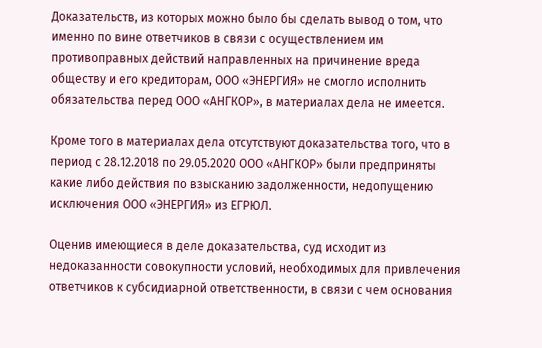Доказательств, из которых можно было бы сделать вывод о том, что именно по вине ответчиков в связи с осуществлением им противоправных действий направленных на причинение вреда обществу и его кредиторам, ООО «ЭНЕРГИЯ» не смогло исполнить обязательства перед ООО «АНГКОР», в материалах дела не имеется.

Кроме того в материалах дела отсутствуют доказательства того, что в период с 28.12.2018 по 29.05.2020 ООО «АНГКОР» были предприняты какие либо действия по взысканию задолженности, недопущению исключения ООО «ЭНЕРГИЯ» из ЕГРЮЛ.

Оценив имеющиеся в деле доказательства, суд исходит из недоказанности совокупности условий, необходимых для привлечения ответчиков к субсидиарной ответственности, в связи с чем основания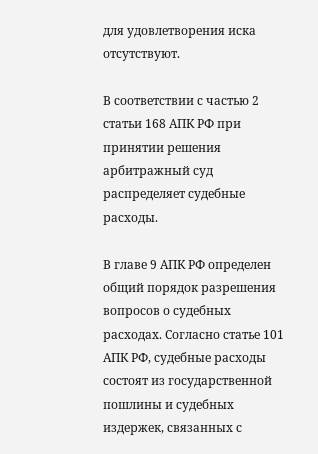для удовлетворения иска отсутствуют.

В соответствии с частью 2 статьи 168 АПК РФ при принятии решения арбитражный суд распределяет судебные расходы.

В главе 9 АПК РФ определен общий порядок разрешения вопросов о судебных расходах. Согласно статье 101 АПК РФ, судебные расходы состоят из государственной пошлины и судебных издержек, связанных с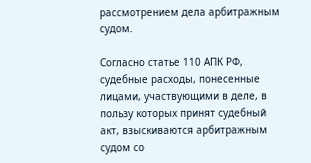рассмотрением дела арбитражным судом.

Согласно статье 110 АПК РФ, судебные расходы, понесенные лицами, участвующими в деле, в пользу которых принят судебный акт, взыскиваются арбитражным судом со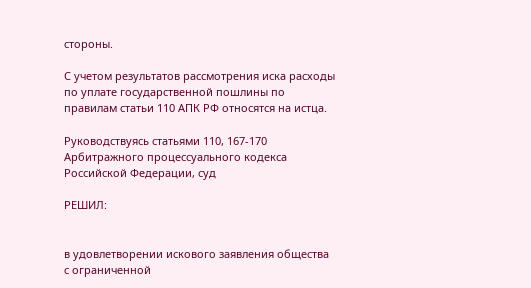стороны.

С учетом результатов рассмотрения иска расходы по уплате государственной пошлины по правилам статьи 110 АПК РФ относятся на истца.

Руководствуясь статьями 110, 167-170 Арбитражного процессуального кодекса Российской Федерации, суд

РЕШИЛ:


в удовлетворении искового заявления общества с ограниченной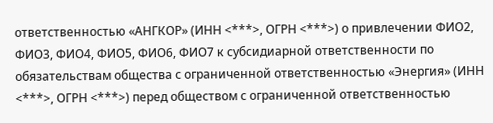ответственностью «АНГКОР» (ИНН <***>, ОГРН <***>) о привлечении ФИО2, ФИО3, ФИО4, ФИО5, ФИО6, ФИО7 к субсидиарной ответственности по обязательствам общества с ограниченной ответственностью «Энергия» (ИНН <***>, ОГРН <***>) перед обществом с ограниченной ответственностью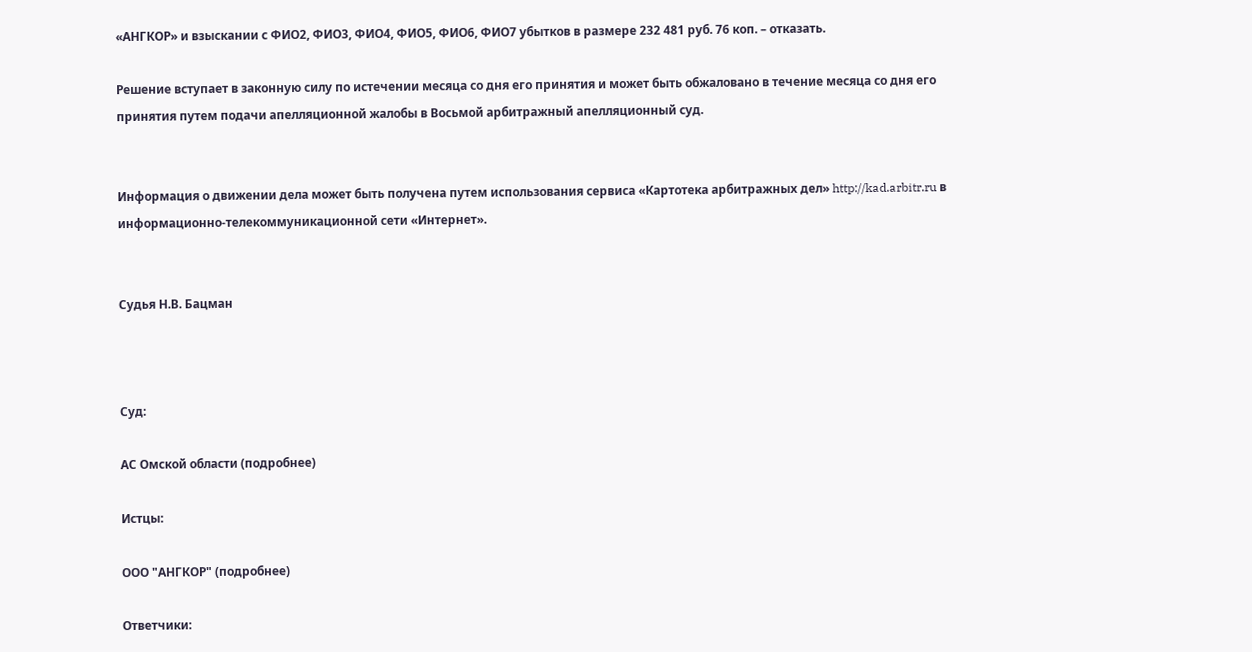«АНГКОР» и взыскании с ФИО2, ФИО3, ФИО4, ФИО5, ФИО6, ФИО7 убытков в размере 232 481 руб. 76 коп. – отказать.

Решение вступает в законную силу по истечении месяца со дня его принятия и может быть обжаловано в течение месяца со дня его принятия путем подачи апелляционной жалобы в Восьмой арбитражный апелляционный суд.


Информация о движении дела может быть получена путем использования сервиса «Картотека арбитражных дел» http://kad.arbitr.ru в информационно-телекоммуникационной сети «Интернет».


Судья Н.В. Бацман



Суд:

АС Омской области (подробнее)

Истцы:

ООО "АНГКОР" (подробнее)

Ответчики: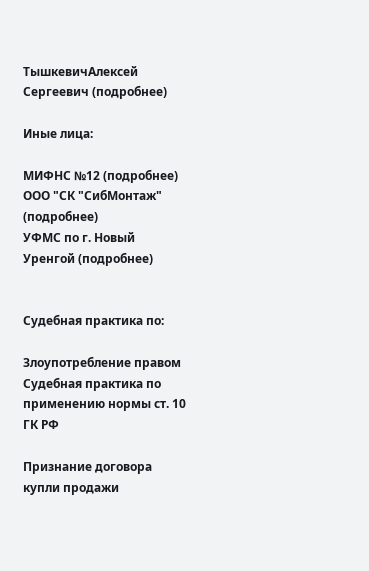ТышкевичАлексей Сергеевич (подробнее)

Иные лица:

МИФНС №12 (подробнее)
ООО "СК "СибМонтаж" (подробнее)
УФМС по г. Новый Уренгой (подробнее)


Судебная практика по:

Злоупотребление правом
Судебная практика по применению нормы ст. 10 ГК РФ

Признание договора купли продажи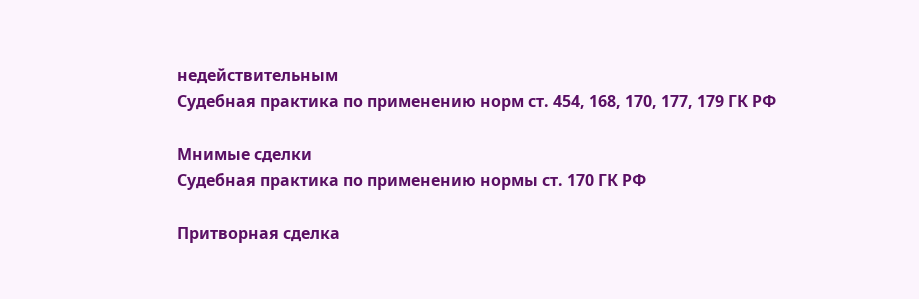недействительным
Судебная практика по применению норм ст. 454, 168, 170, 177, 179 ГК РФ

Мнимые сделки
Судебная практика по применению нормы ст. 170 ГК РФ

Притворная сделка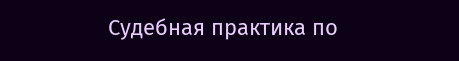Судебная практика по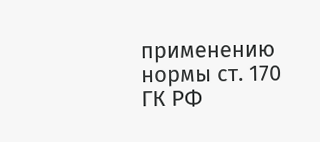применению нормы ст. 170 ГК РФ